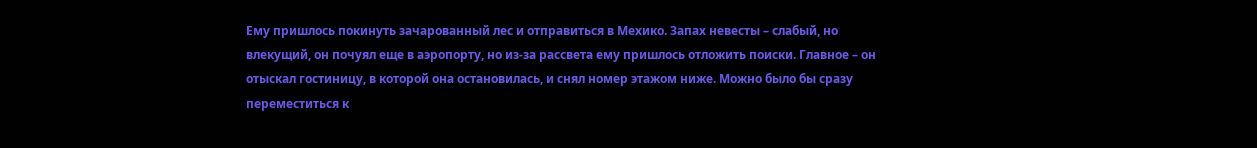Ему пришлось покинуть зачарованный лес и отправиться в Мехико. Запах невесты – слабый, но влекущий, он почуял еще в аэропорту, но из-за рассвета ему пришлось отложить поиски. Главное – он отыскал гостиницу, в которой она остановилась, и снял номер этажом ниже. Можно было бы сразу переместиться к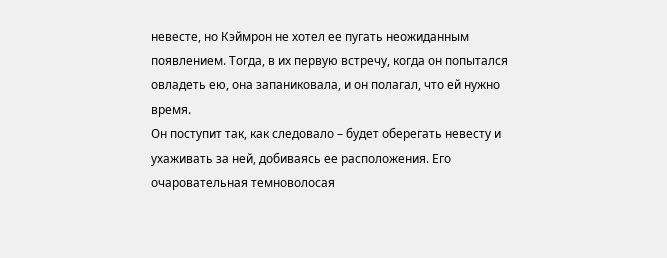невесте, но Кэймрон не хотел ее пугать неожиданным появлением. Тогда, в их первую встречу, когда он попытался овладеть ею, она запаниковала, и он полагал, что ей нужно время.
Он поступит так, как следовало – будет оберегать невесту и ухаживать за ней, добиваясь ее расположения. Его очаровательная темноволосая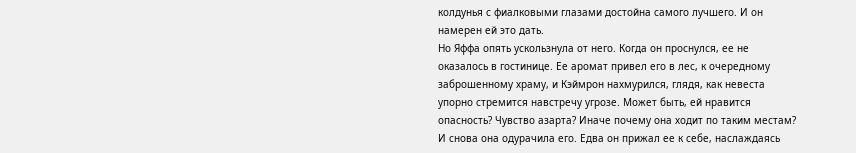колдунья с фиалковыми глазами достойна самого лучшего. И он намерен ей это дать.
Но Яффа опять ускользнула от него. Когда он проснулся, ее не оказалось в гостинице. Ее аромат привел его в лес, к очередному заброшенному храму, и Кэймрон нахмурился, глядя, как невеста упорно стремится навстречу угрозе. Может быть, ей нравится опасность? Чувство азарта? Иначе почему она ходит по таким местам?
И снова она одурачила его. Едва он прижал ее к себе, наслаждаясь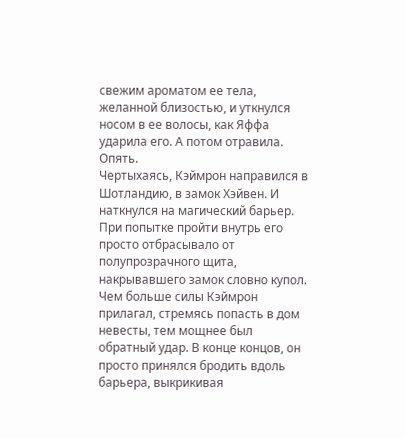свежим ароматом ее тела, желанной близостью, и уткнулся носом в ее волосы, как Яффа ударила его. А потом отравила.
Опять.
Чертыхаясь, Кэймрон направился в Шотландию, в замок Хэйвен. И наткнулся на магический барьер. При попытке пройти внутрь его просто отбрасывало от полупрозрачного щита, накрывавшего замок словно купол. Чем больше силы Кэймрон прилагал, стремясь попасть в дом невесты, тем мощнее был обратный удар. В конце концов, он просто принялся бродить вдоль барьера, выкрикивая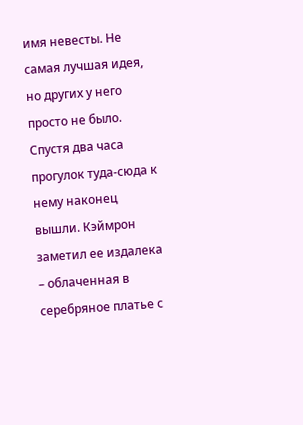имя невесты. Не самая лучшая идея, но других у него просто не было.
Спустя два часа прогулок туда-сюда к нему наконец вышли. Кэймрон заметил ее издалека – облаченная в серебряное платье с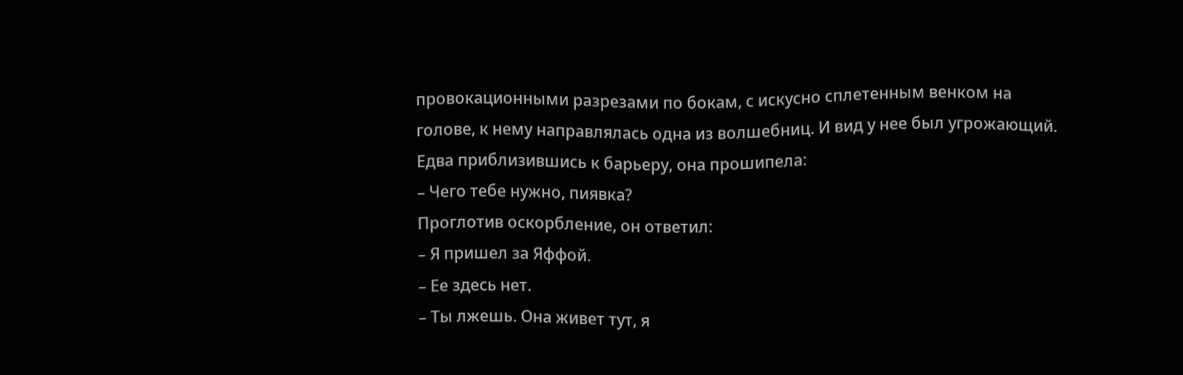провокационными разрезами по бокам, с искусно сплетенным венком на голове, к нему направлялась одна из волшебниц. И вид у нее был угрожающий.
Едва приблизившись к барьеру, она прошипела:
– Чего тебе нужно, пиявка?
Проглотив оскорбление, он ответил:
– Я пришел за Яффой.
– Ее здесь нет.
– Ты лжешь. Она живет тут, я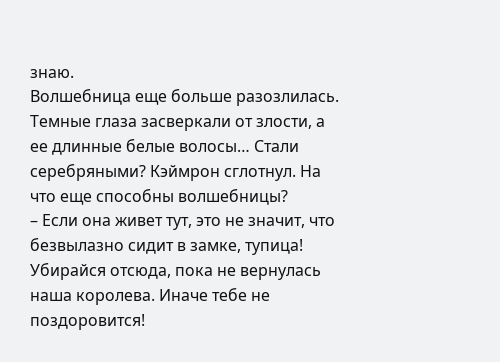знаю.
Волшебница еще больше разозлилась. Темные глаза засверкали от злости, а ее длинные белые волосы… Стали серебряными? Кэймрон сглотнул. На что еще способны волшебницы?
– Если она живет тут, это не значит, что безвылазно сидит в замке, тупица! Убирайся отсюда, пока не вернулась наша королева. Иначе тебе не поздоровится!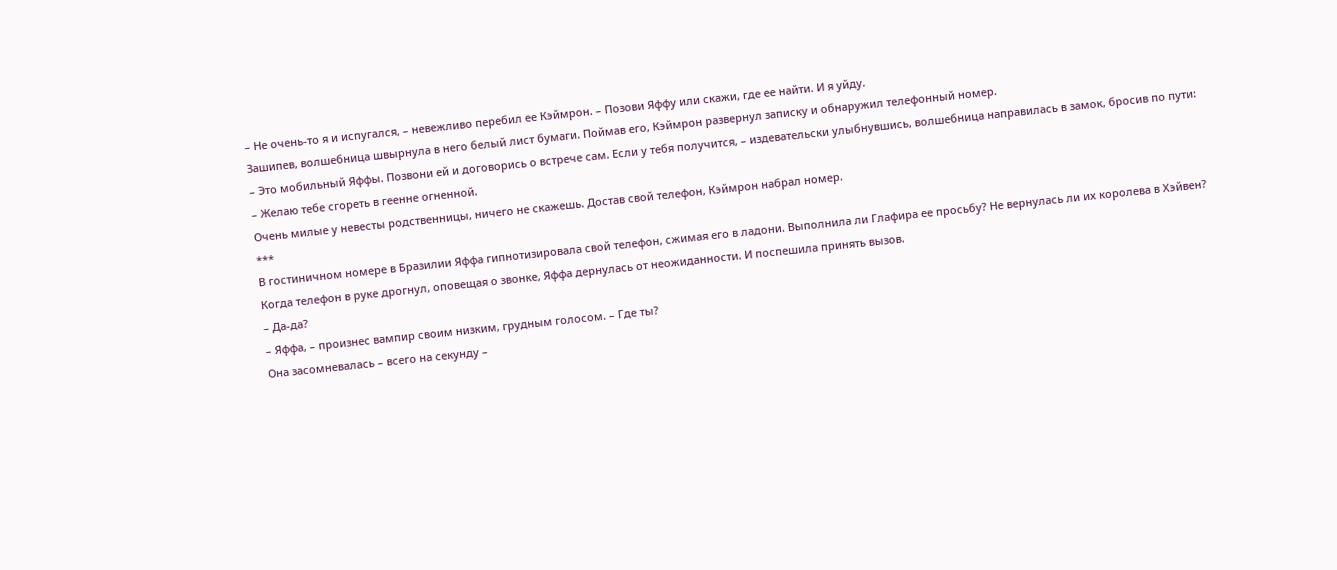– Не очень-то я и испугался, – невежливо перебил ее Кэймрон. – Позови Яффу или скажи, где ее найти. И я уйду.
Зашипев, волшебница швырнула в него белый лист бумаги. Поймав его, Кэймрон развернул записку и обнаружил телефонный номер.
– Это мобильный Яффы. Позвони ей и договорись о встрече сам. Если у тебя получится, – издевательски улыбнувшись, волшебница направилась в замок, бросив по пути:
– Желаю тебе сгореть в геенне огненной.
Очень милые у невесты родственницы, ничего не скажешь. Достав свой телефон, Кэймрон набрал номер.
***
В гостиничном номере в Бразилии Яффа гипнотизировала свой телефон, сжимая его в ладони. Выполнила ли Глафира ее просьбу? Не вернулась ли их королева в Хэйвен?
Когда телефон в руке дрогнул, оповещая о звонке, Яффа дернулась от неожиданности. И поспешила принять вызов.
– Да-да?
– Яффа, – произнес вампир своим низким, грудным голосом. – Где ты?
Она засомневалась – всего на секунду –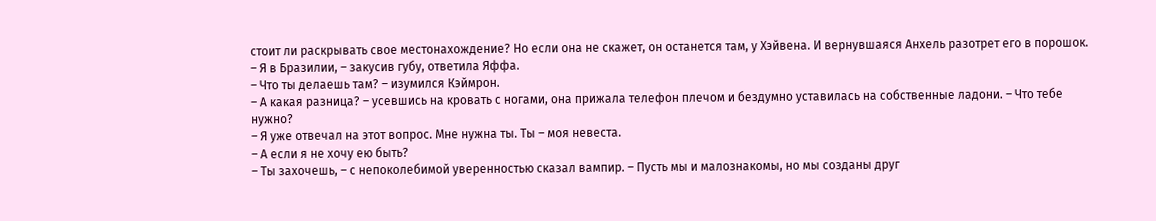стоит ли раскрывать свое местонахождение? Но если она не скажет, он останется там, у Хэйвена. И вернувшаяся Анхель разотрет его в порошок.
– Я в Бразилии, – закусив губу, ответила Яффа.
– Что ты делаешь там? – изумился Кэймрон.
– А какая разница? – усевшись на кровать с ногами, она прижала телефон плечом и бездумно уставилась на собственные ладони. – Что тебе нужно?
– Я уже отвечал на этот вопрос. Мне нужна ты. Ты – моя невеста.
– А если я не хочу ею быть?
– Ты захочешь, – с непоколебимой уверенностью сказал вампир. – Пусть мы и малознакомы, но мы созданы друг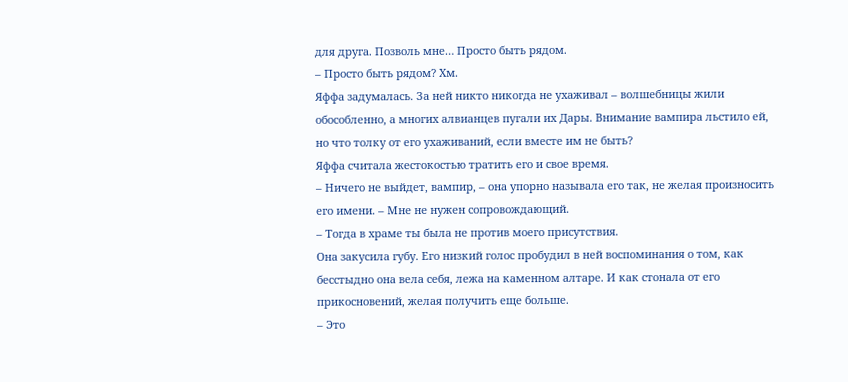для друга. Позволь мне… Просто быть рядом.
– Просто быть рядом? Хм.
Яффа задумалась. За ней никто никогда не ухаживал – волшебницы жили обособленно, а многих алвианцев пугали их Дары. Внимание вампира льстило ей, но что толку от его ухаживаний, если вместе им не быть?
Яффа считала жестокостью тратить его и свое время.
– Ничего не выйдет, вампир, – она упорно называла его так, не желая произносить его имени. – Мне не нужен сопровождающий.
– Тогда в храме ты была не против моего присутствия.
Она закусила губу. Его низкий голос пробудил в ней воспоминания о том, как бесстыдно она вела себя, лежа на каменном алтаре. И как стонала от его прикосновений, желая получить еще больше.
– Это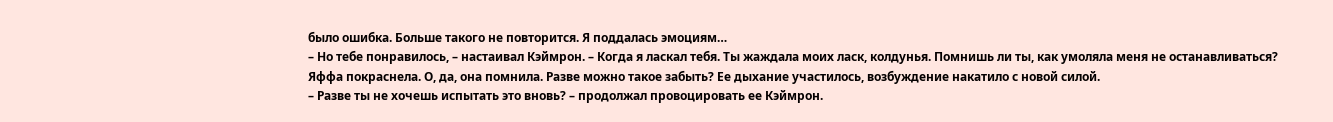было ошибка. Больше такого не повторится. Я поддалась эмоциям…
– Но тебе понравилось, – настаивал Кэймрон. – Когда я ласкал тебя. Ты жаждала моих ласк, колдунья. Помнишь ли ты, как умоляла меня не останавливаться?
Яффа покраснела. О, да, она помнила. Разве можно такое забыть? Ее дыхание участилось, возбуждение накатило с новой силой.
– Разве ты не хочешь испытать это вновь? – продолжал провоцировать ее Кэймрон.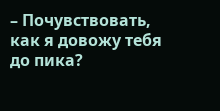– Почувствовать, как я довожу тебя до пика?